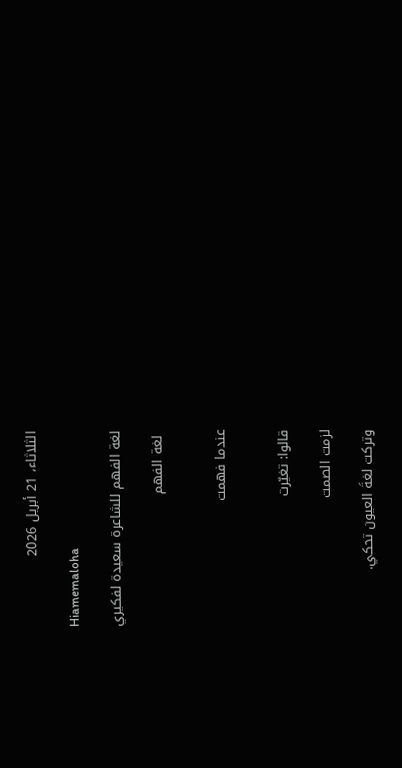الثلاثاء، 21 أبريل 2026

Hiamemaloha

لغة الفهم للشاعرة سعيدة لفكيري

 لغة الفهم


عندما فهمت


قالوا: تغيّرت

لزمت الصمت

وتركت لغةَ العيون تحكي.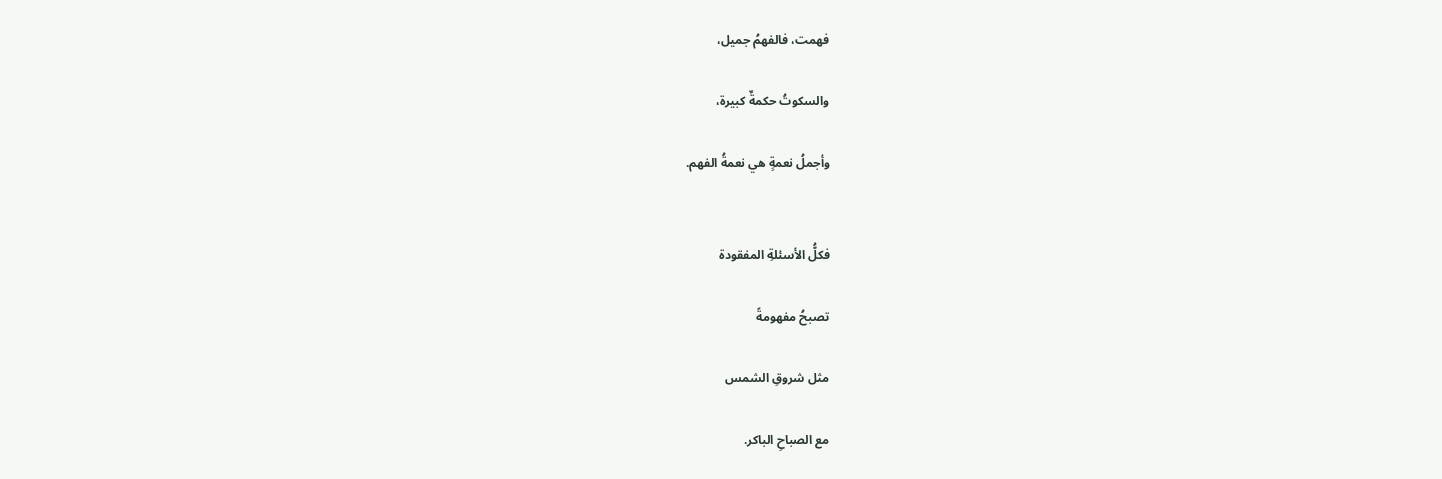فهمت، فالفهمُ جميل،

والسكوتُ حكمةٌ كبيرة،

وأجملُ نعمةٍ هي نعمةُ الفهم.


فكلُّ الأسئلةِ المفقودة

تصبحُ مفهومةً

مثل شروقِ الشمس

مع الصباحِ الباكر.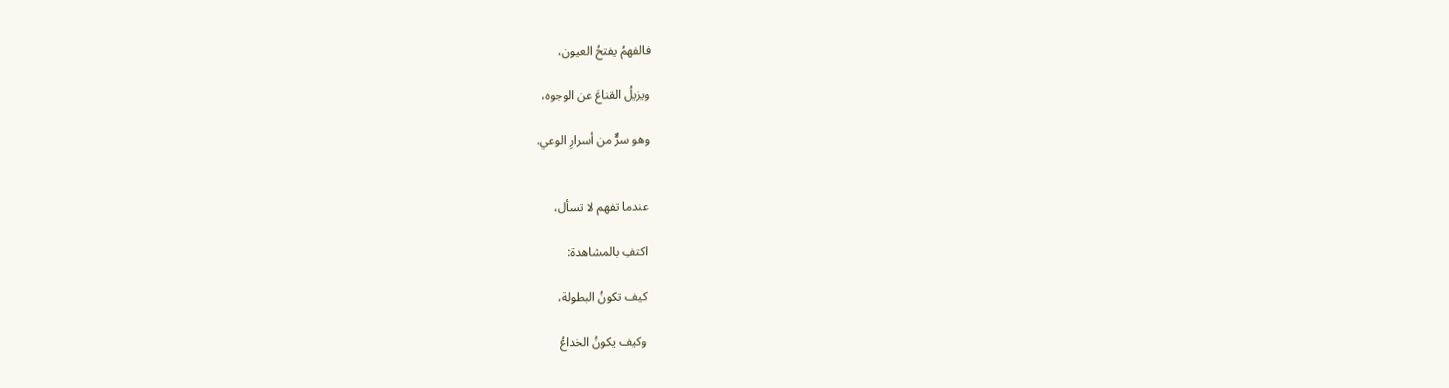فالفهمُ يفتحُ العيون،

ويزيلُ القناعَ عن الوجوه،

وهو سرٌّ من أسرارِ الوعي.


عندما تفهم لا تسأل،

اكتفِ بالمشاهدة:

كيف تكونُ البطولة،

وكيف يكونُ الخداعُ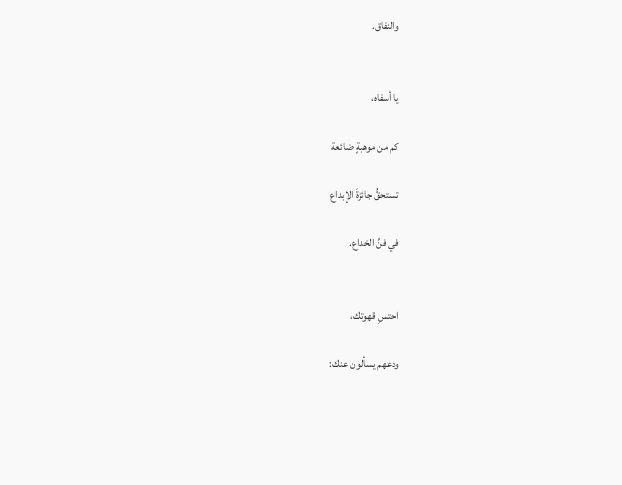والنفاق.


يا أسفاه،

كم من موهبةٍ ضائعة

تستحقُّ جائزةَ الإبداع

في فنِّ الخداع.


احتسِ قهوتك،

ودعهم يسألون عنك: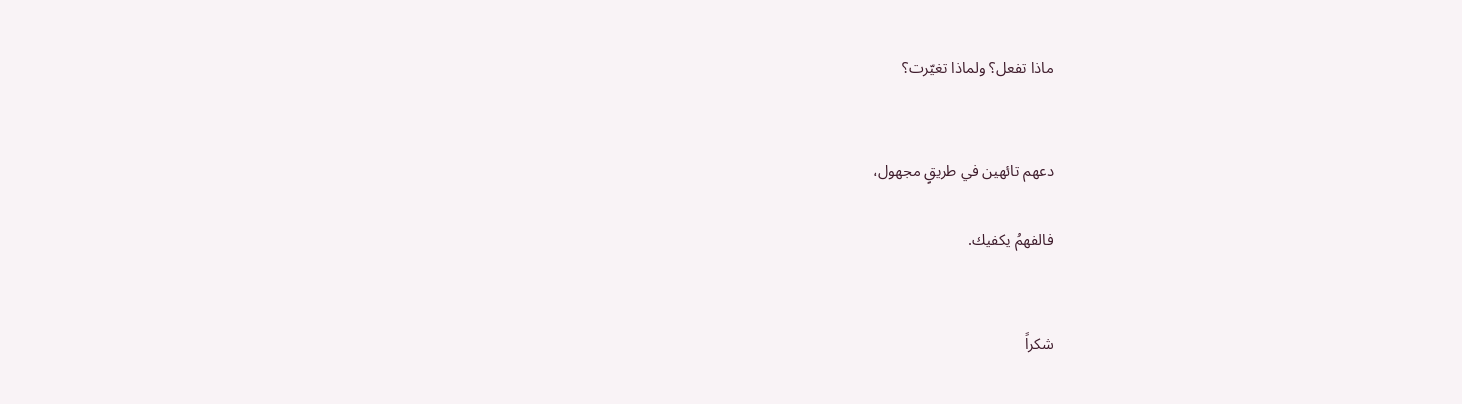ماذا تفعل؟ ولماذا تغيّرت؟


دعهم تائهين في طريقٍ مجهول،

فالفهمُ يكفيك.


شكراً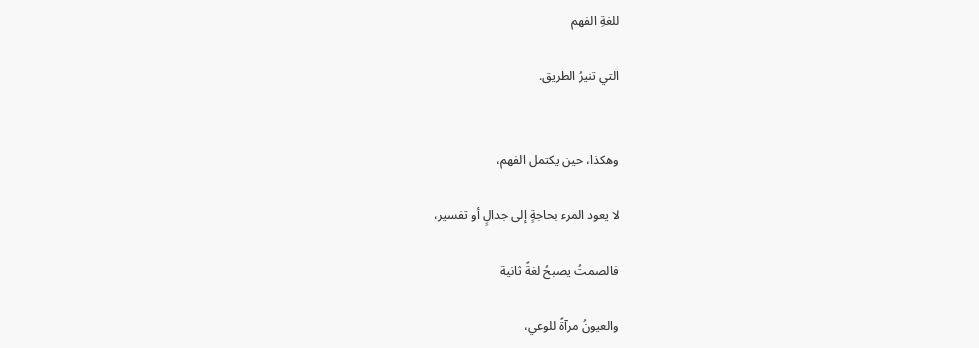للغةِ الفهم

التي تنيرُ الطريق.


وهكذا، حين يكتمل الفهم،

لا يعود المرء بحاجةٍ إلى جدالٍ أو تفسير،

فالصمتُ يصبحُ لغةً ثانية

والعيونُ مرآةً للوعي،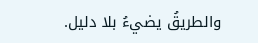والطريقُ يضيءُ بلا دليل.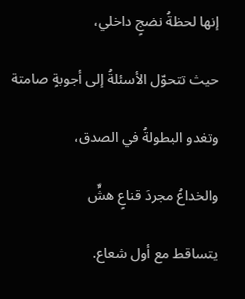إنها لحظةُ نضجٍ داخلي،

حيث تتحوّل الأسئلةُ إلى أجوبةٍ صامتة

وتغدو البطولةُ في الصدق،

والخداعُ مجردَ قناعٍ هشٍّ

يتساقط مع أول شعاع.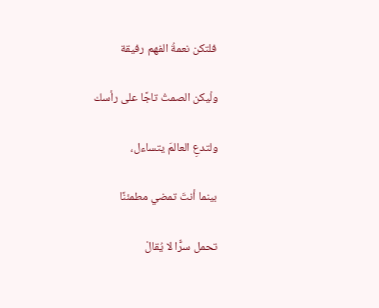فلتكن نعمةُ الفهم رفيقة

ولْيكن الصمتُ تاجًا على رأسك

ولتدعِ العالمَ يتساءل،

بينما أنتَ تمضي مطمئنًا

تحمل سرًّا لا يُقالْ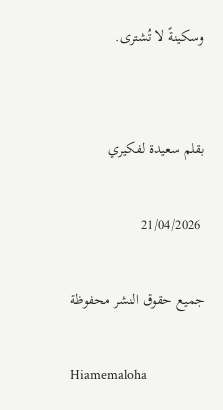وسكينةً لا تُشترى.


بقلم سعيدة لفكيري

 21/04/2026

جميع حقوق النشر محفوظة

Hiamemaloha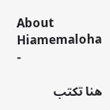About Hiamemaloha -

هنا تكتب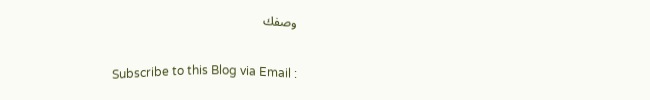وصفك

Subscribe to this Blog via Email :